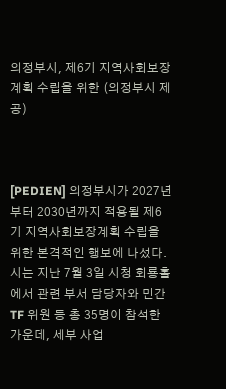의정부시, 제6기 지역사회보장계획 수립을 위한 (의정부시 제공)



[PEDIEN] 의정부시가 2027년부터 2030년까지 적용될 제6기 지역사회보장계획 수립을 위한 본격적인 행보에 나섰다. 시는 지난 7월 3일 시청 회룡홀에서 관련 부서 담당자와 민간 TF 위원 등 총 35명이 참석한 가운데, 세부 사업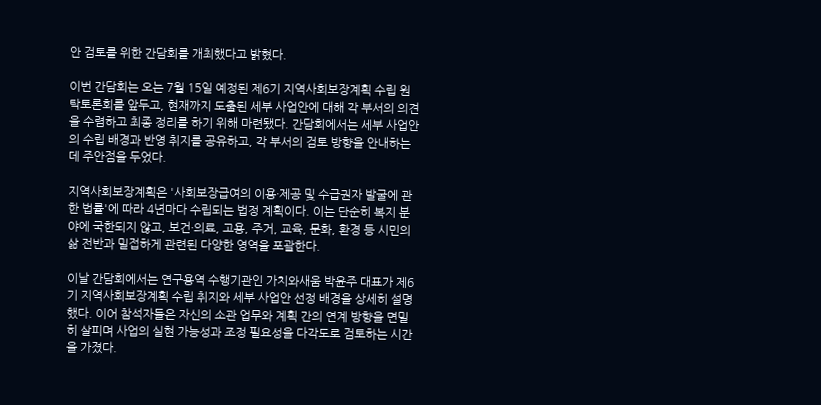안 검토를 위한 간담회를 개최했다고 밝혔다.

이번 간담회는 오는 7월 15일 예정된 제6기 지역사회보장계획 수립 원탁토론회를 앞두고, 현재까지 도출된 세부 사업안에 대해 각 부서의 의견을 수렴하고 최종 정리를 하기 위해 마련됐다. 간담회에서는 세부 사업안의 수립 배경과 반영 취지를 공유하고, 각 부서의 검토 방향을 안내하는 데 주안점을 두었다.

지역사회보장계획은 '사회보장급여의 이용·제공 및 수급권자 발굴에 관한 법률'에 따라 4년마다 수립되는 법정 계획이다. 이는 단순히 복지 분야에 국한되지 않고, 보건·의료, 고용, 주거, 교육, 문화, 환경 등 시민의 삶 전반과 밀접하게 관련된 다양한 영역을 포괄한다.

이날 간담회에서는 연구용역 수행기관인 가치와새움 박윤주 대표가 제6기 지역사회보장계획 수립 취지와 세부 사업안 선정 배경을 상세히 설명했다. 이어 참석자들은 자신의 소관 업무와 계획 간의 연계 방향을 면밀히 살피며 사업의 실현 가능성과 조정 필요성을 다각도로 검토하는 시간을 가졌다.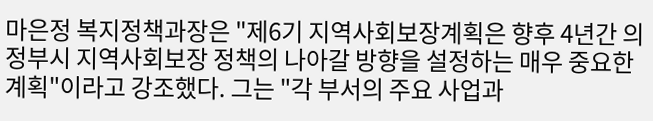마은정 복지정책과장은 "제6기 지역사회보장계획은 향후 4년간 의정부시 지역사회보장 정책의 나아갈 방향을 설정하는 매우 중요한 계획"이라고 강조했다. 그는 "각 부서의 주요 사업과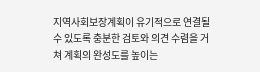지역사회보장계획이 유기적으로 연결될 수 있도록 충분한 검토와 의견 수렴을 거쳐 계획의 완성도를 높이는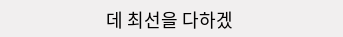데 최선을 다하겠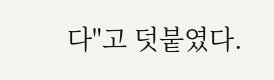다"고 덧붙였다.